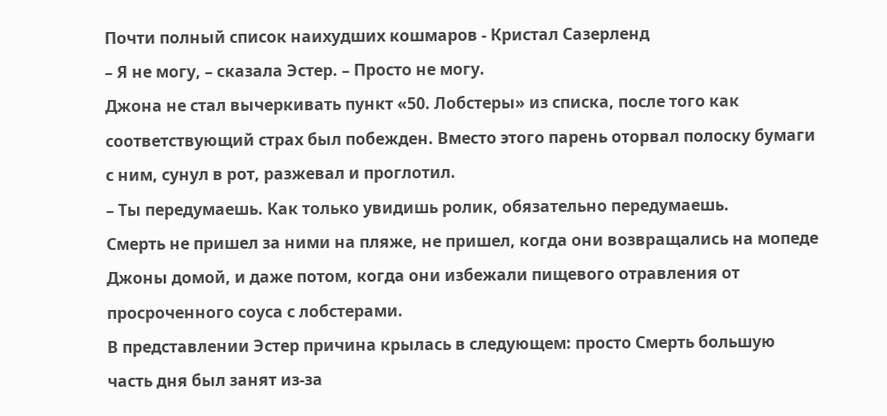Почти полный список наихудших кошмаров - Кристал Сазерленд
– Я не могу, – сказала Эстер. – Просто не могу.
Джона не стал вычеркивать пункт «50. Лобстеры» из списка, после того как соответствующий страх был побежден. Вместо этого парень оторвал полоску бумаги с ним, сунул в рот, разжевал и проглотил.
– Ты передумаешь. Как только увидишь ролик, обязательно передумаешь.
Смерть не пришел за ними на пляже, не пришел, когда они возвращались на мопеде Джоны домой, и даже потом, когда они избежали пищевого отравления от просроченного соуса с лобстерами.
В представлении Эстер причина крылась в следующем: просто Смерть большую часть дня был занят из-за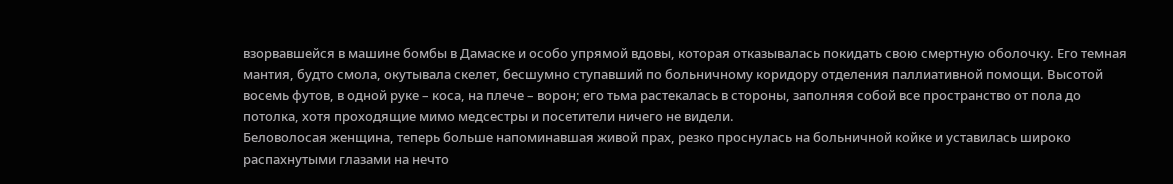взорвавшейся в машине бомбы в Дамаске и особо упрямой вдовы, которая отказывалась покидать свою смертную оболочку. Его темная мантия, будто смола, окутывала скелет, бесшумно ступавший по больничному коридору отделения паллиативной помощи. Высотой восемь футов, в одной руке – коса, на плече – ворон; его тьма растекалась в стороны, заполняя собой все пространство от пола до потолка, хотя проходящие мимо медсестры и посетители ничего не видели.
Беловолосая женщина, теперь больше напоминавшая живой прах, резко проснулась на больничной койке и уставилась широко распахнутыми глазами на нечто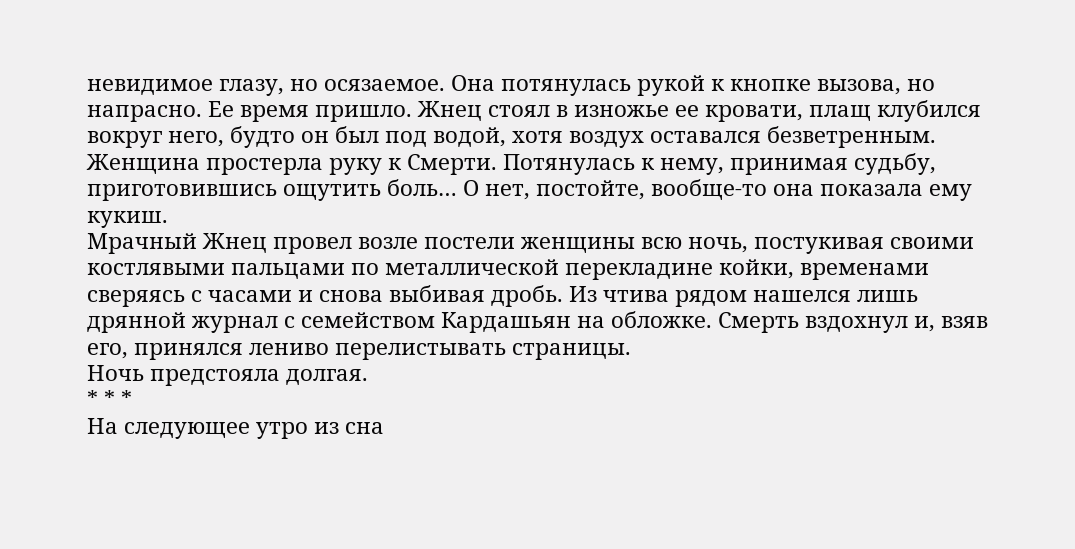невидимое глазу, но осязаемое. Она потянулась рукой к кнопке вызова, но напрасно. Ее время пришло. Жнец стоял в изножье ее кровати, плащ клубился вокруг него, будто он был под водой, хотя воздух оставался безветренным. Женщина простерла руку к Смерти. Потянулась к нему, принимая судьбу, приготовившись ощутить боль… О нет, постойте, вообще-то она показала ему кукиш.
Мрачный Жнец провел возле постели женщины всю ночь, постукивая своими костлявыми пальцами по металлической перекладине койки, временами сверяясь с часами и снова выбивая дробь. Из чтива рядом нашелся лишь дрянной журнал с семейством Кардашьян на обложке. Смерть вздохнул и, взяв его, принялся лениво перелистывать страницы.
Ночь предстояла долгая.
* * *
На следующее утро из сна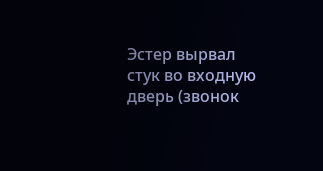Эстер вырвал стук во входную дверь (звонок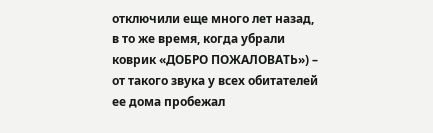отключили еще много лет назад, в то же время, когда убрали коврик «ДОБРО ПОЖАЛОВАТЬ») – от такого звука у всех обитателей ее дома пробежал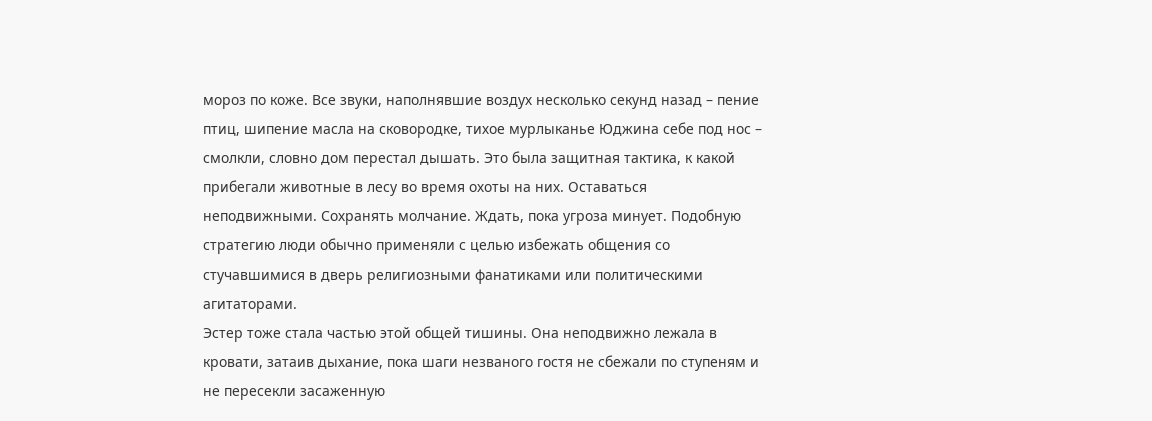мороз по коже. Все звуки, наполнявшие воздух несколько секунд назад – пение птиц, шипение масла на сковородке, тихое мурлыканье Юджина себе под нос – смолкли, словно дом перестал дышать. Это была защитная тактика, к какой прибегали животные в лесу во время охоты на них. Оставаться неподвижными. Сохранять молчание. Ждать, пока угроза минует. Подобную стратегию люди обычно применяли с целью избежать общения со стучавшимися в дверь религиозными фанатиками или политическими агитаторами.
Эстер тоже стала частью этой общей тишины. Она неподвижно лежала в кровати, затаив дыхание, пока шаги незваного гостя не сбежали по ступеням и не пересекли засаженную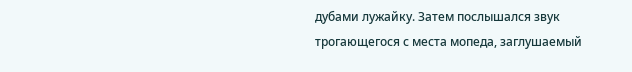дубами лужайку. Затем послышался звук трогающегося с места мопеда, заглушаемый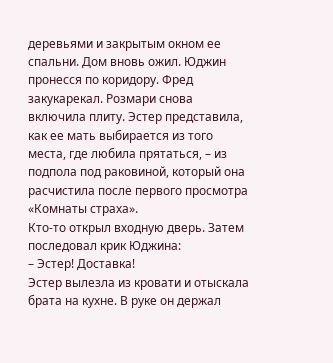деревьями и закрытым окном ее спальни. Дом вновь ожил. Юджин пронесся по коридору. Фред закукарекал. Розмари снова включила плиту. Эстер представила, как ее мать выбирается из того места, где любила прятаться, – из подпола под раковиной, который она расчистила после первого просмотра «Комнаты страха».
Кто-то открыл входную дверь. Затем последовал крик Юджина:
– Эстер! Доставка!
Эстер вылезла из кровати и отыскала брата на кухне. В руке он держал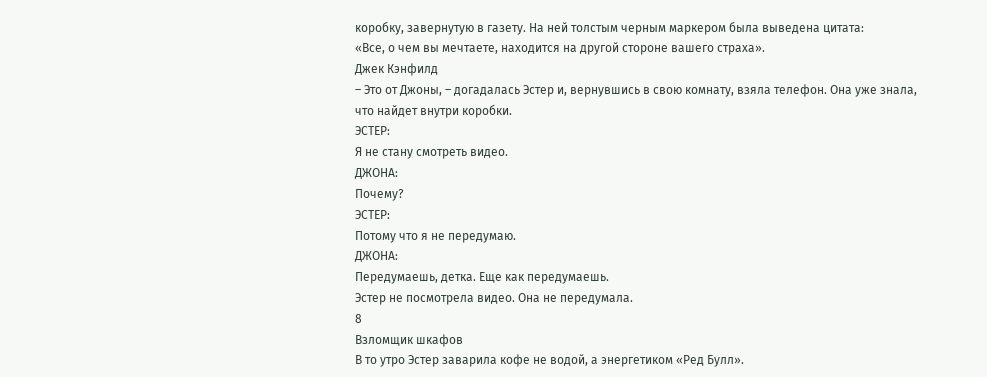коробку, завернутую в газету. На ней толстым черным маркером была выведена цитата:
«Все, о чем вы мечтаете, находится на другой стороне вашего страха».
Джек Кэнфилд
– Это от Джоны, – догадалась Эстер и, вернувшись в свою комнату, взяла телефон. Она уже знала, что найдет внутри коробки.
ЭСТЕР:
Я не стану смотреть видео.
ДЖОНА:
Почему?
ЭСТЕР:
Потому что я не передумаю.
ДЖОНА:
Передумаешь, детка. Еще как передумаешь.
Эстер не посмотрела видео. Она не передумала.
8
Взломщик шкафов
В то утро Эстер заварила кофе не водой, а энергетиком «Ред Булл».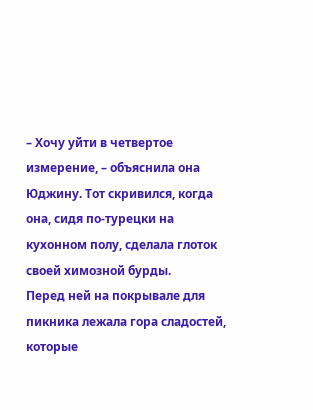– Хочу уйти в четвертое измерение, – объяснила она Юджину. Тот скривился, когда она, сидя по-турецки на кухонном полу, сделала глоток своей химозной бурды.
Перед ней на покрывале для пикника лежала гора сладостей, которые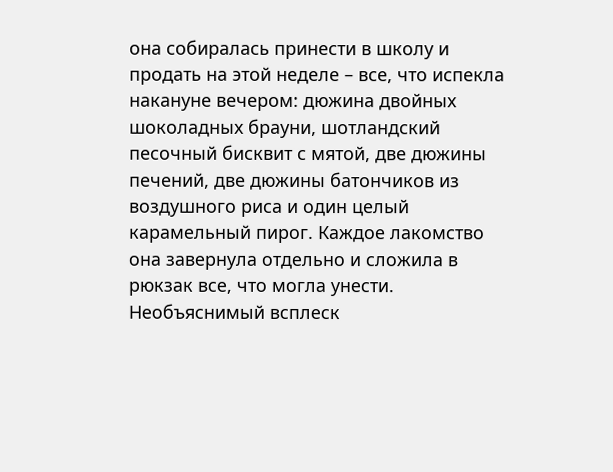она собиралась принести в школу и продать на этой неделе – все, что испекла накануне вечером: дюжина двойных шоколадных брауни, шотландский песочный бисквит с мятой, две дюжины печений, две дюжины батончиков из воздушного риса и один целый карамельный пирог. Каждое лакомство она завернула отдельно и сложила в рюкзак все, что могла унести.
Необъяснимый всплеск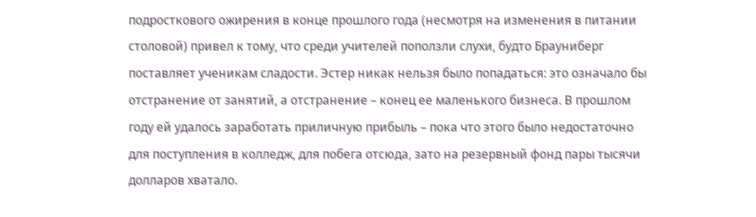подросткового ожирения в конце прошлого года (несмотря на изменения в питании столовой) привел к тому, что среди учителей поползли слухи, будто Брауниберг поставляет ученикам сладости. Эстер никак нельзя было попадаться: это означало бы отстранение от занятий, а отстранение – конец ее маленького бизнеса. В прошлом году ей удалось заработать приличную прибыль – пока что этого было недостаточно для поступления в колледж, для побега отсюда, зато на резервный фонд пары тысячи долларов хватало.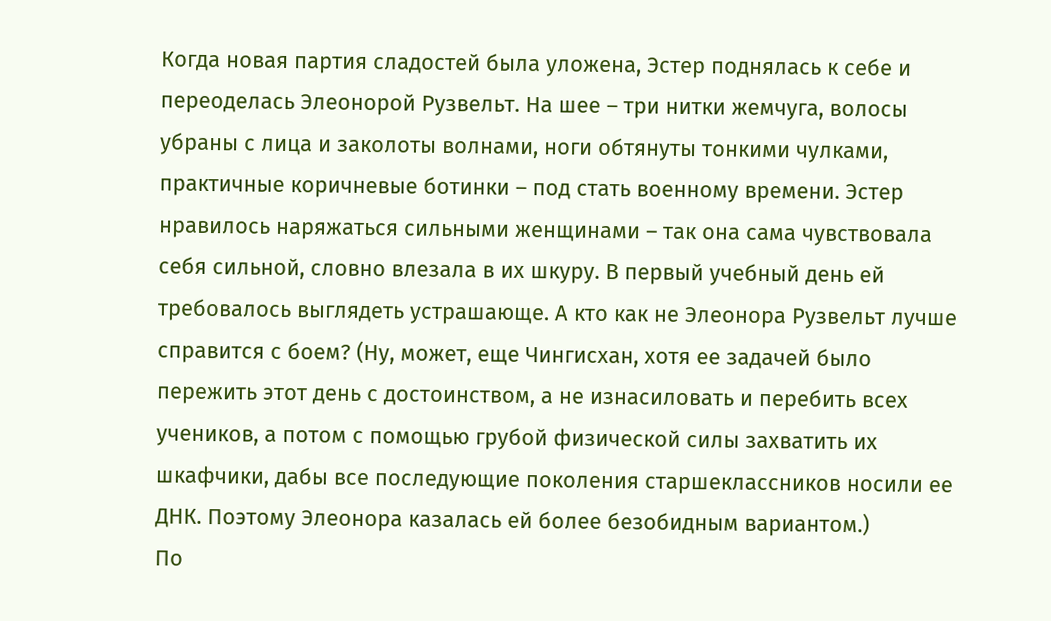Когда новая партия сладостей была уложена, Эстер поднялась к себе и переоделась Элеонорой Рузвельт. На шее – три нитки жемчуга, волосы убраны с лица и заколоты волнами, ноги обтянуты тонкими чулками, практичные коричневые ботинки – под стать военному времени. Эстер нравилось наряжаться сильными женщинами – так она сама чувствовала себя сильной, словно влезала в их шкуру. В первый учебный день ей требовалось выглядеть устрашающе. А кто как не Элеонора Рузвельт лучше справится с боем? (Ну, может, еще Чингисхан, хотя ее задачей было пережить этот день с достоинством, а не изнасиловать и перебить всех учеников, а потом с помощью грубой физической силы захватить их шкафчики, дабы все последующие поколения старшеклассников носили ее ДНК. Поэтому Элеонора казалась ей более безобидным вариантом.)
По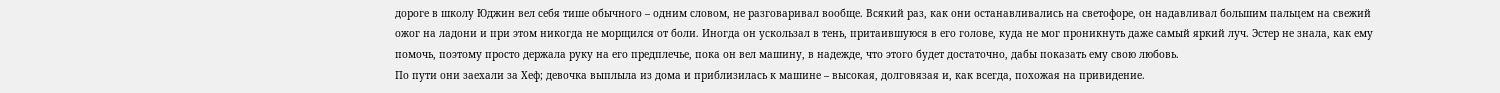дороге в школу Юджин вел себя тише обычного – одним словом, не разговаривал вообще. Всякий раз, как они останавливались на светофоре, он надавливал большим пальцем на свежий ожог на ладони и при этом никогда не морщился от боли. Иногда он ускользал в тень, притаившуюся в его голове, куда не мог проникнуть даже самый яркий луч. Эстер не знала, как ему помочь, поэтому просто держала руку на его предплечье, пока он вел машину, в надежде, что этого будет достаточно, дабы показать ему свою любовь.
По пути они заехали за Хеф; девочка выплыла из дома и приблизилась к машине – высокая, долговязая и, как всегда, похожая на привидение.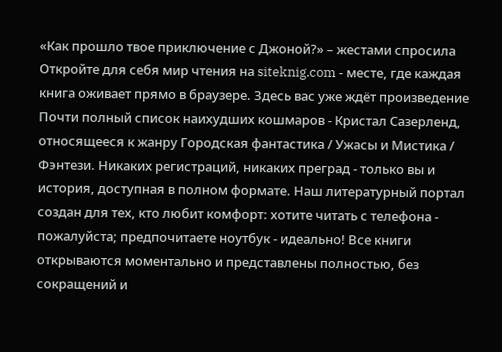«Как прошло твое приключение с Джоной?» – жестами спросила
Откройте для себя мир чтения на siteknig.com - месте, где каждая книга оживает прямо в браузере. Здесь вас уже ждёт произведение Почти полный список наихудших кошмаров - Кристал Сазерленд, относящееся к жанру Городская фантастика / Ужасы и Мистика / Фэнтези. Никаких регистраций, никаких преград - только вы и история, доступная в полном формате. Наш литературный портал создан для тех, кто любит комфорт: хотите читать с телефона - пожалуйста; предпочитаете ноутбук - идеально! Все книги открываются моментально и представлены полностью, без сокращений и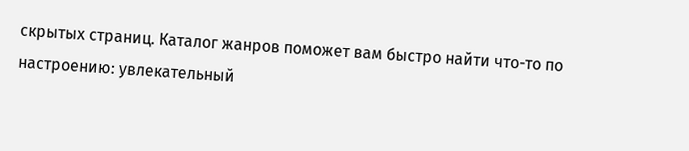скрытых страниц. Каталог жанров поможет вам быстро найти что-то по настроению: увлекательный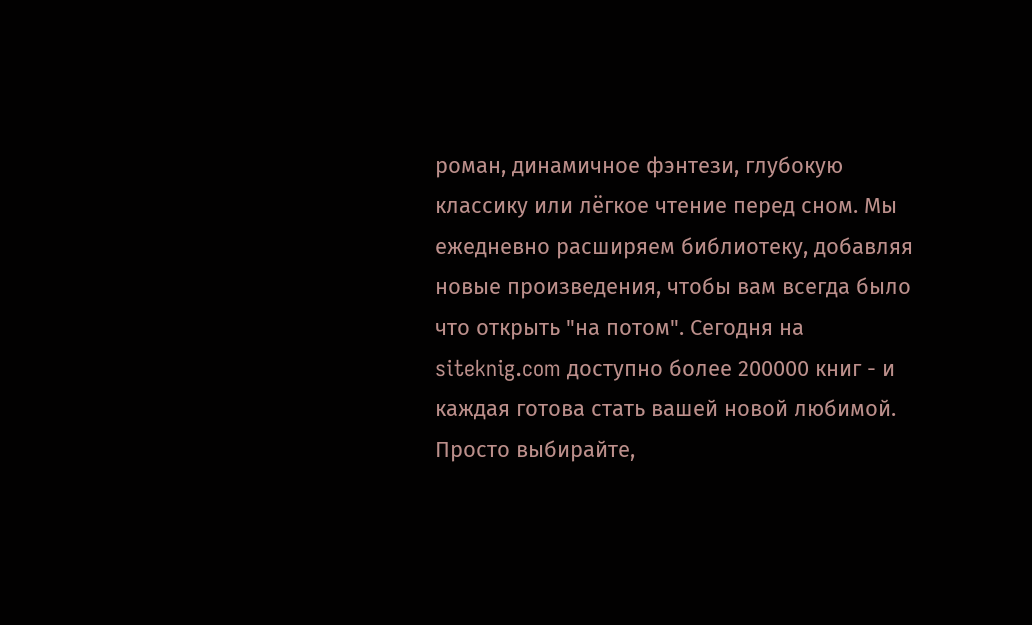роман, динамичное фэнтези, глубокую классику или лёгкое чтение перед сном. Мы ежедневно расширяем библиотеку, добавляя новые произведения, чтобы вам всегда было что открыть "на потом". Сегодня на siteknig.com доступно более 200000 книг - и каждая готова стать вашей новой любимой. Просто выбирайте,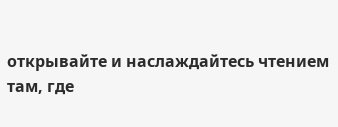открывайте и наслаждайтесь чтением там, где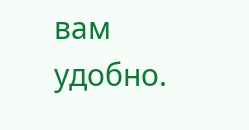вам удобно.